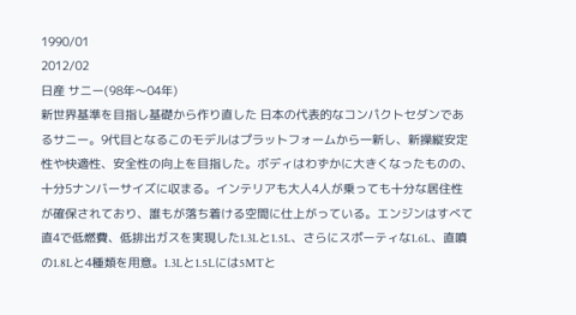1990/01
2012/02
日産 サニー(98年〜04年)
新世界基準を目指し基礎から作り直した 日本の代表的なコンパクトセダンであるサニー。9代目となるこのモデルはプラットフォームから一新し、新操縦安定性や快適性、安全性の向上を目指した。ボディはわずかに大きくなったものの、十分5ナンバーサイズに収まる。インテリアも大人4人が乗っても十分な居住性が確保されており、誰もが落ち着ける空間に仕上がっている。エンジンはすべて直4で低燃費、低排出ガスを実現した1.3Lと1.5L、さらにスポーティな1.6L、直噴の1.8Lと4種類を用意。1.3Lと1.5Lには5MTと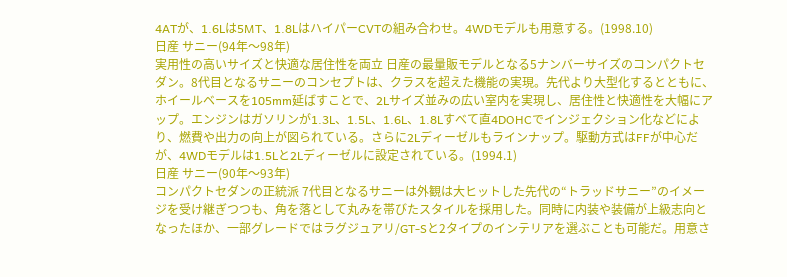4ATが、1.6Lは5MT、1.8LはハイパーCVTの組み合わせ。4WDモデルも用意する。(1998.10)
日産 サニー(94年〜98年)
実用性の高いサイズと快適な居住性を両立 日産の最量販モデルとなる5ナンバーサイズのコンパクトセダン。8代目となるサニーのコンセプトは、クラスを超えた機能の実現。先代より大型化するとともに、ホイールベースを105mm延ばすことで、2Lサイズ並みの広い室内を実現し、居住性と快適性を大幅にアップ。エンジンはガソリンが1.3L、1.5L、1.6L、1.8Lすべて直4DOHCでインジェクション化などにより、燃費や出力の向上が図られている。さらに2Lディーゼルもラインナップ。駆動方式はFFが中心だが、4WDモデルは1.5Lと2Lディーゼルに設定されている。(1994.1)
日産 サニー(90年〜93年)
コンパクトセダンの正統派 7代目となるサニーは外観は大ヒットした先代の“トラッドサニー”のイメージを受け継ぎつつも、角を落として丸みを帯びたスタイルを採用した。同時に内装や装備が上級志向となったほか、一部グレードではラグジュアリ/GT-Sと2タイプのインテリアを選ぶことも可能だ。用意さ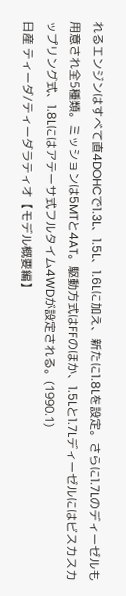れるエンジンはすべて直4DOHCで1.3L、1.5L、1.6Lに加え、新たに1.8Lを設定。さらに1.7Lのディーゼルも用意され全5種類。ミッションは5MTと4AT。駆動方式はFFのほか、1.5Lと1.7Lディーゼルにはビスカスカップリング式、1.8Lにはアテーサ式フルタイム4WDが設定される。(1990.1)
日産 ティーダ/ティーダラティオ【モデル概要編】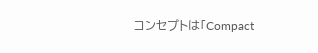コンセプトは「Compact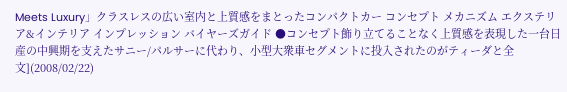Meets Luxury」クラスレスの広い室内と上質感をまとったコンパクトカー コンセプト メカニズム エクステリア&インテリア インプレッション バイヤーズガイド ●コンセプト飾り立てることなく上質感を表現した一台日産の中興期を支えたサニー/パルサーに代わり、小型大衆車セグメントに投入されたのがティーダと全文](2008/02/22)